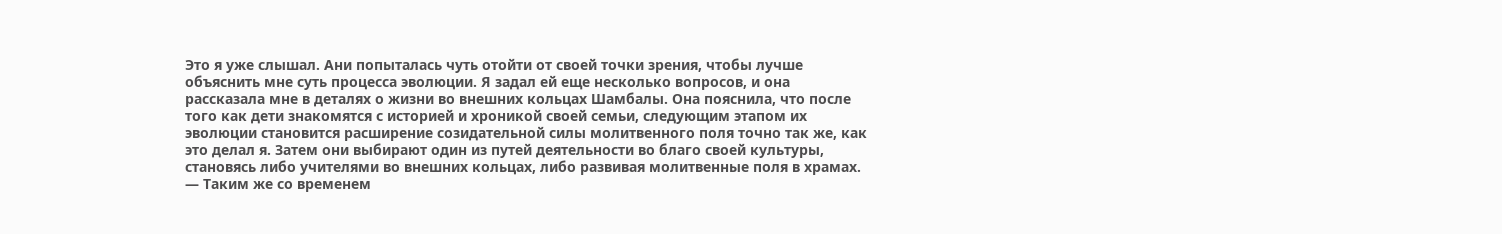Это я уже слышал. Ани попыталась чуть отойти от своей точки зрения, чтобы лучше объяснить мне суть процесса эволюции. Я задал ей еще несколько вопросов, и она рассказала мне в деталях о жизни во внешних кольцах Шамбалы. Она пояснила, что после того как дети знакомятся с историей и хроникой своей семьи, следующим этапом их эволюции становится расширение созидательной силы молитвенного поля точно так же, как это делал я. Затем они выбирают один из путей деятельности во благо своей культуры, становясь либо учителями во внешних кольцах, либо развивая молитвенные поля в храмах.
— Таким же со временем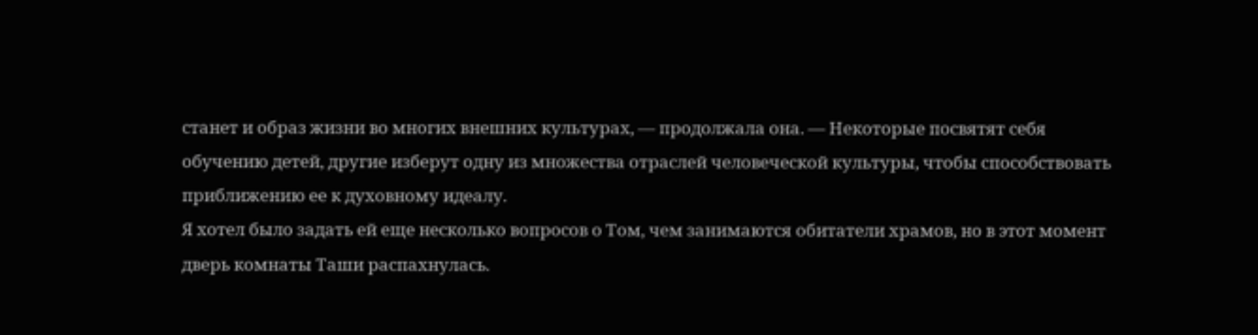станет и образ жизни во многих внешних культурах, — продолжала она. — Некоторые посвятят себя обучению детей, другие изберут одну из множества отраслей человеческой культуры, чтобы способствовать приближению ее к духовному идеалу.
Я хотел было задать ей еще несколько вопросов о Том, чем занимаются обитатели храмов, но в этот момент дверь комнаты Таши распахнулась.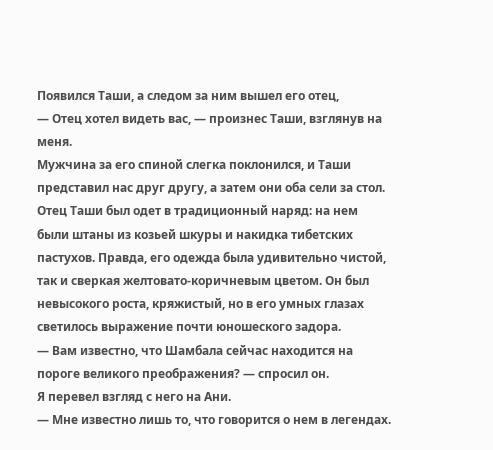Появился Таши, а следом за ним вышел его отец,
— Отец хотел видеть вас, — произнес Таши, взглянув на меня.
Мужчина за его спиной слегка поклонился, и Таши представил нас друг другу, а затем они оба сели за стол. Отец Таши был одет в традиционный наряд: на нем были штаны из козьей шкуры и накидка тибетских пастухов. Правда, его одежда была удивительно чистой, так и сверкая желтовато-коричневым цветом. Он был невысокого роста, кряжистый, но в его умных глазах светилось выражение почти юношеского задора.
— Вам известно, что Шамбала сейчас находится на пороге великого преображения? — спросил он.
Я перевел взгляд с него на Ани.
— Мне известно лишь то, что говорится о нем в легендах.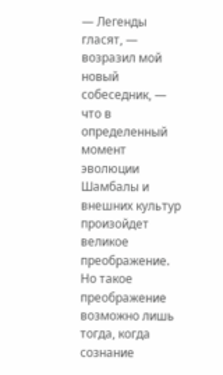— Легенды гласят, — возразил мой новый собеседник, — что в определенный момент эволюции Шамбалы и внешних культур произойдет великое преображение. Но такое преображение возможно лишь тогда, когда сознание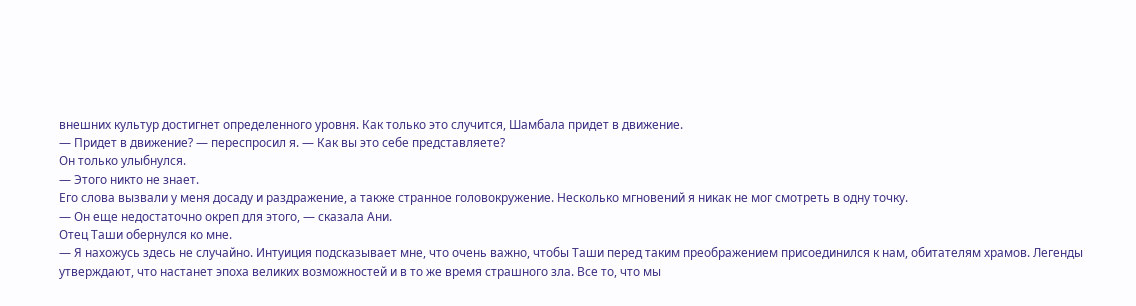внешних культур достигнет определенного уровня. Как только это случится, Шамбала придет в движение.
— Придет в движение? — переспросил я. — Как вы это себе представляете?
Он только улыбнулся.
— Этого никто не знает.
Его слова вызвали у меня досаду и раздражение, а также странное головокружение. Несколько мгновений я никак не мог смотреть в одну точку.
— Он еще недостаточно окреп для этого, — сказала Ани.
Отец Таши обернулся ко мне.
— Я нахожусь здесь не случайно. Интуиция подсказывает мне, что очень важно, чтобы Таши перед таким преображением присоединился к нам, обитателям храмов. Легенды утверждают, что настанет эпоха великих возможностей и в то же время страшного зла. Все то, что мы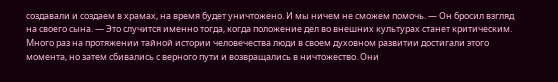создавали и создаем в храмах, на время будет уничтожено. И мы ничем не сможем помочь. — Он бросил взгляд на своего сына. — Это случится именно тогда, когда положение дел во внешних культурах станет критическим. Много раз на протяжении тайной истории человечества люди в своем духовном развитии достигали этого момента, но затем сбивались с верного пути и возвращались в ничтожество. Они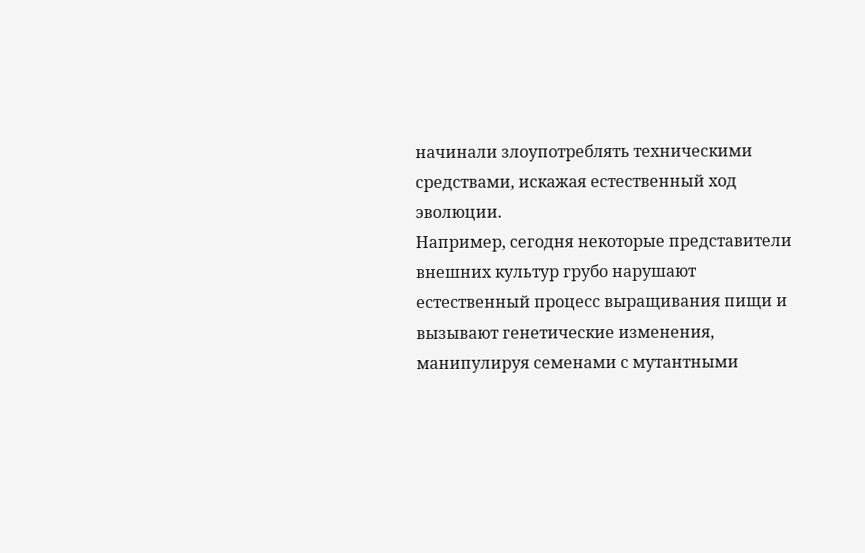начинали злоупотреблять техническими средствами, искажая естественный ход эволюции.
Например, сегодня некоторые представители внешних культур грубо нарушают естественный процесс выращивания пищи и вызывают генетические изменения, манипулируя семенами с мутантными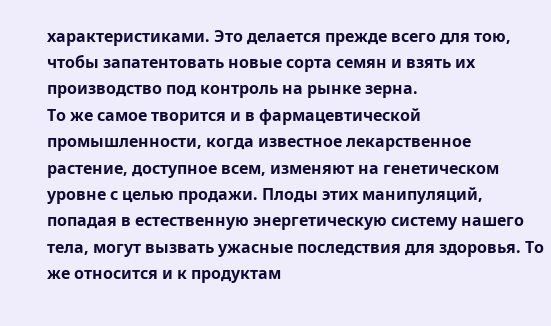характеристиками. Это делается прежде всего для тою, чтобы запатентовать новые сорта семян и взять их производство под контроль на рынке зерна.
То же самое творится и в фармацевтической промышленности, когда известное лекарственное растение, доступное всем, изменяют на генетическом уровне с целью продажи. Плоды этих манипуляций, попадая в естественную энергетическую систему нашего тела, могут вызвать ужасные последствия для здоровья. То же относится и к продуктам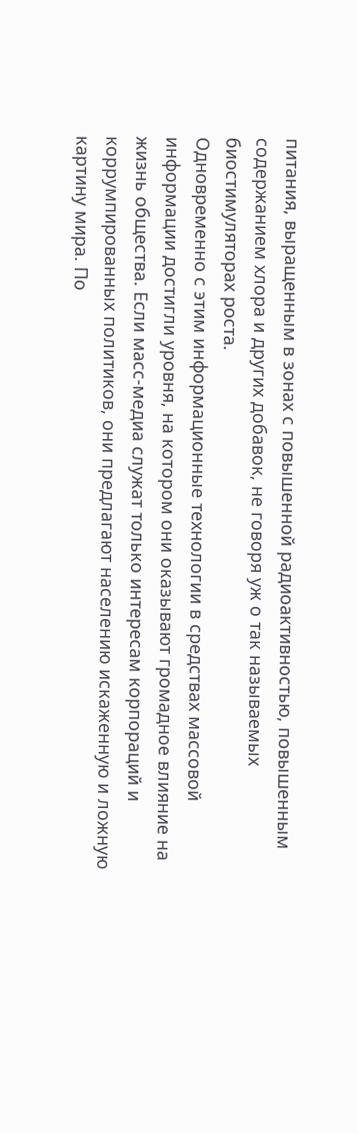питания, выращенным в зонах с повышенной радиоактивностью, повышенным содержанием хлора и других добавок, не говоря уж о так называемых биостимуляторах роста.
Одновременно с этим информационные технологии в средствах массовой информации достигли уровня, на котором они оказывают громадное влияние на жизнь общества. Если масс-медиа служат только интересам корпораций и коррумпированных политиков, они предлагают населению искаженную и ложную картину мира. По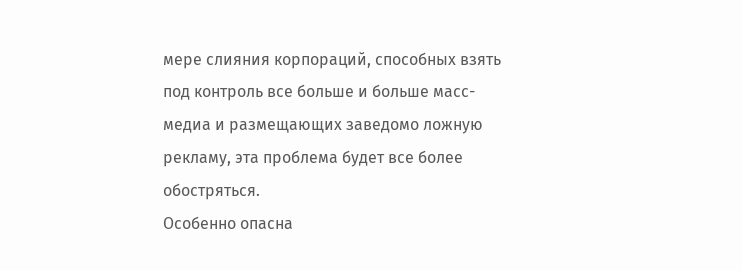мере слияния корпораций, способных взять под контроль все больше и больше масс-медиа и размещающих заведомо ложную рекламу, эта проблема будет все более обостряться.
Особенно опасна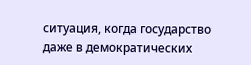ситуация, когда государство даже в демократических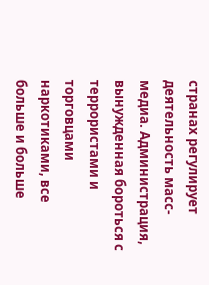странах регулирует деятельность масс-медиа. Администрация, вынужденная бороться с террористами и торговцами наркотиками, все больше и больше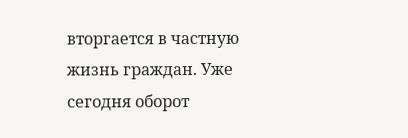вторгается в частную жизнь граждан. Уже сегодня оборот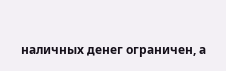наличных денег ограничен, а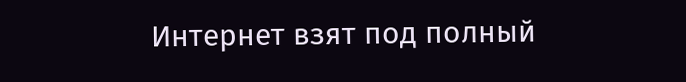Интернет взят под полный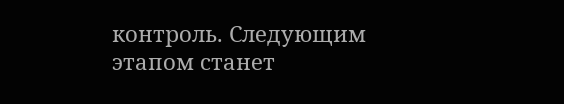контроль. Следующим этапом станет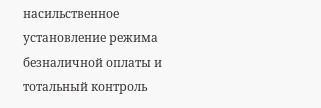насильственное установление режима безналичной оплаты и тотальный контроль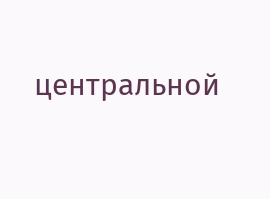центральной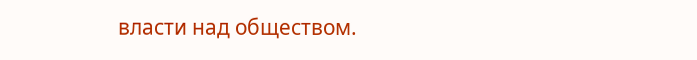власти над обществом.